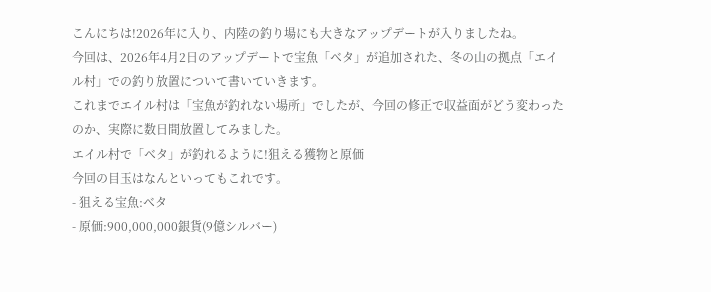こんにちは!2026年に入り、内陸の釣り場にも大きなアップデートが入りましたね。
今回は、2026年4月2日のアップデートで宝魚「ベタ」が追加された、冬の山の拠点「エイル村」での釣り放置について書いていきます。
これまでエイル村は「宝魚が釣れない場所」でしたが、今回の修正で収益面がどう変わったのか、実際に数日間放置してみました。
エイル村で「ベタ」が釣れるように!狙える獲物と原価
今回の目玉はなんといってもこれです。
- 狙える宝魚:ベタ
- 原価:900,000,000銀貨(9億シルバー)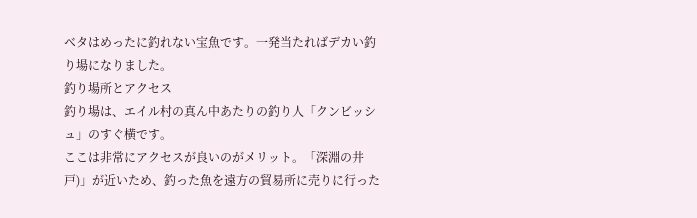ベタはめったに釣れない宝魚です。一発当たればデカい釣り場になりました。
釣り場所とアクセス
釣り場は、エイル村の真ん中あたりの釣り人「クンビッシュ」のすぐ横です。
ここは非常にアクセスが良いのがメリット。「深淵の井戸)」が近いため、釣った魚を遠方の貿易所に売りに行った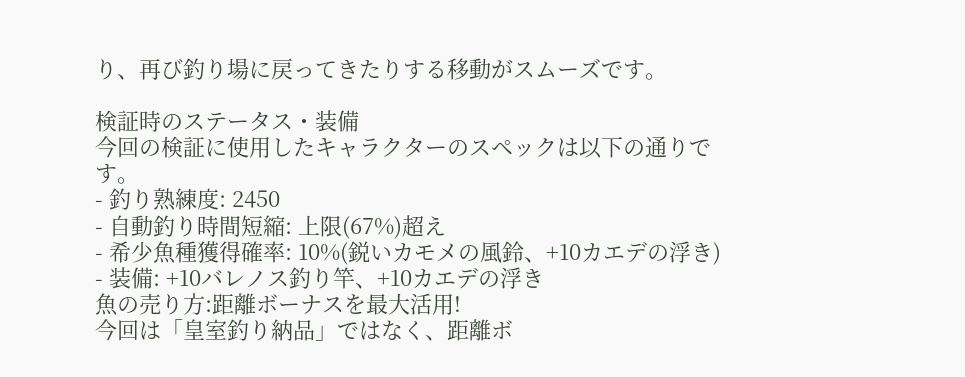り、再び釣り場に戻ってきたりする移動がスムーズです。

検証時のステータス・装備
今回の検証に使用したキャラクターのスペックは以下の通りです。
- 釣り熟練度: 2450
- 自動釣り時間短縮: 上限(67%)超え
- 希少魚種獲得確率: 10%(鋭いカモメの風鈴、+10カエデの浮き)
- 装備: +10バレノス釣り竿、+10カエデの浮き
魚の売り方:距離ボーナスを最大活用!
今回は「皇室釣り納品」ではなく、距離ボ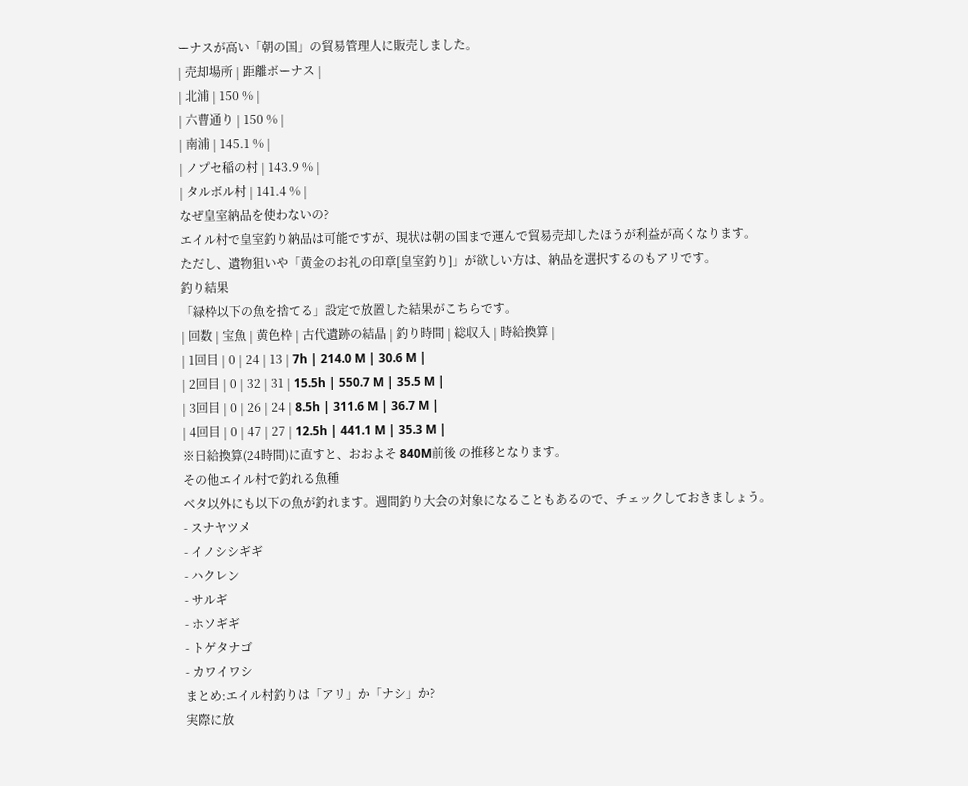ーナスが高い「朝の国」の貿易管理人に販売しました。
| 売却場所 | 距離ボーナス |
| 北浦 | 150 % |
| 六曹通り | 150 % |
| 南浦 | 145.1 % |
| ノプセ稲の村 | 143.9 % |
| タルボル村 | 141.4 % |
なぜ皇室納品を使わないの?
エイル村で皇室釣り納品は可能ですが、現状は朝の国まで運んで貿易売却したほうが利益が高くなります。
ただし、遺物狙いや「黄金のお礼の印章[皇室釣り]」が欲しい方は、納品を選択するのもアリです。
釣り結果
「緑枠以下の魚を捨てる」設定で放置した結果がこちらです。
| 回数 | 宝魚 | 黄色枠 | 古代遺跡の結晶 | 釣り時間 | 総収入 | 時給換算 |
| 1回目 | 0 | 24 | 13 | 7h | 214.0 M | 30.6 M |
| 2回目 | 0 | 32 | 31 | 15.5h | 550.7 M | 35.5 M |
| 3回目 | 0 | 26 | 24 | 8.5h | 311.6 M | 36.7 M |
| 4回目 | 0 | 47 | 27 | 12.5h | 441.1 M | 35.3 M |
※日給換算(24時間)に直すと、おおよそ 840M前後 の推移となります。
その他エイル村で釣れる魚種
ベタ以外にも以下の魚が釣れます。週間釣り大会の対象になることもあるので、チェックしておきましょう。
- スナヤツメ
- イノシシギギ
- ハクレン
- サルギ
- ホソギギ
- トゲタナゴ
- カワイワシ
まとめ:エイル村釣りは「アリ」か「ナシ」か?
実際に放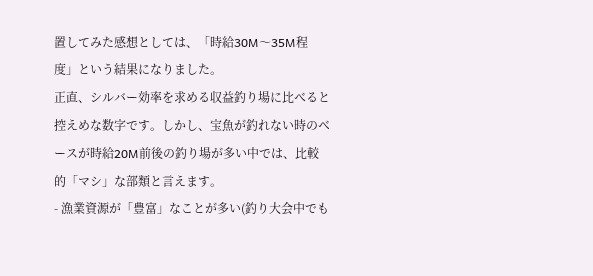置してみた感想としては、「時給30M〜35M程度」という結果になりました。
正直、シルバー効率を求める収益釣り場に比べると控えめな数字です。しかし、宝魚が釣れない時のベースが時給20M前後の釣り場が多い中では、比較的「マシ」な部類と言えます。
- 漁業資源が「豊富」なことが多い(釣り大会中でも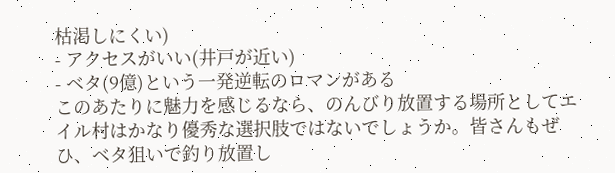枯渇しにくい)
- アクセスがいい(井戸が近い)
- ベタ(9億)という一発逆転のロマンがある
このあたりに魅力を感じるなら、のんびり放置する場所としてエイル村はかなり優秀な選択肢ではないでしょうか。皆さんもぜひ、ベタ狙いで釣り放置し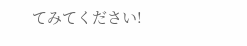てみてください!